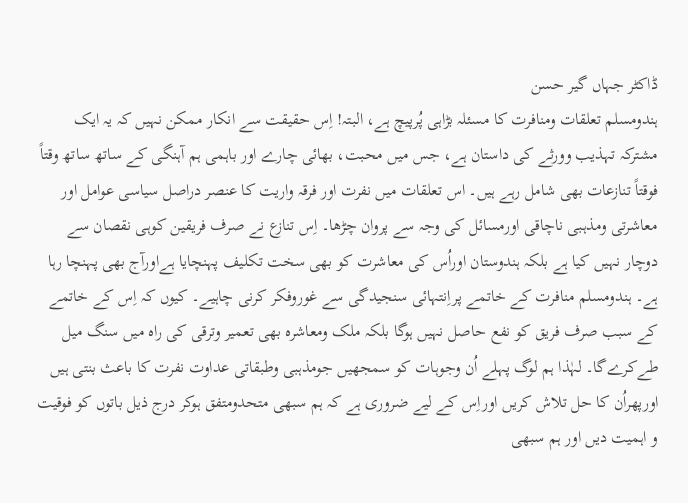ڈاکٹر جہاں گیر حسن
ہندومسلم تعلقات ومنافرت کا مسئلہ بڑاہی پُرپیچ ہے، البتہ! اِس حقیقت سے انکار ممکن نہیں کہ یہ ایک مشترکہ تہذیب وورثے کی داستان ہے، جس میں محبت، بھائی چارے اور باہمی ہم آہنگی کے ساتھ ساتھ وقتاً فوقتاً تنازعات بھی شامل رہے ہیں۔ اس تعلقات میں نفرت اور فرقہ واریت کا عنصر دراصل سیاسی عوامل اور معاشرتی ومذہبی ناچاقی اورمسائل کی وجہ سے پروان چڑھا۔ اِس تنازع نے صرف فریقین کوہی نقصان سے دوچار نہیں کیا ہے بلکہ ہندوستان اوراُس کی معاشرت کو بھی سخت تکلیف پہنچایا ہےاورآج بھی پہنچا رہا ہے۔ ہندومسلم منافرت کے خاتمے پراِنتہائی سنجیدگی سے غوروفکر کرنی چاہیے۔ کیوں کہ اِس کے خاتمے کے سبب صرف فریق کو نفع حاصل نہیں ہوگا بلکہ ملک ومعاشرہ بھی تعمیر وترقی کی راہ میں سنگ میل طےکرےگا۔ لہٰذا ہم لوگ پہلے اُن وجوہات کو سمجھیں جومذہبی وطبقاتی عداوت نفرت کا باعث بنتی ہیں اورپھراُن کا حل تلاش کریں اوراِس کے لیے ضروری ہے کہ ہم سبھی متحدومتفق ہوکر درج ذیل باتوں کو فوقیت و اہمیت دیں اور ہم سبھی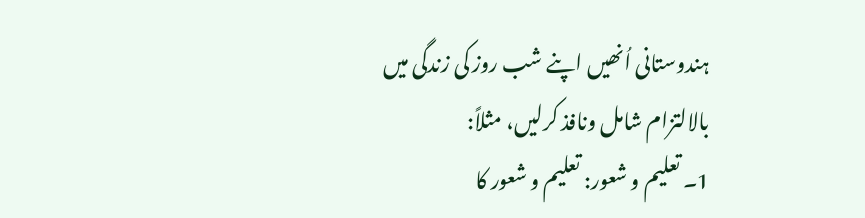ہندوستانی اُنھیں اپنے شب روز کی زندگی میں بالالتزام شامل ونافذ کرلیں، مثلاً:
1۔ تعلیم و شعور: تعلیم و شعور کا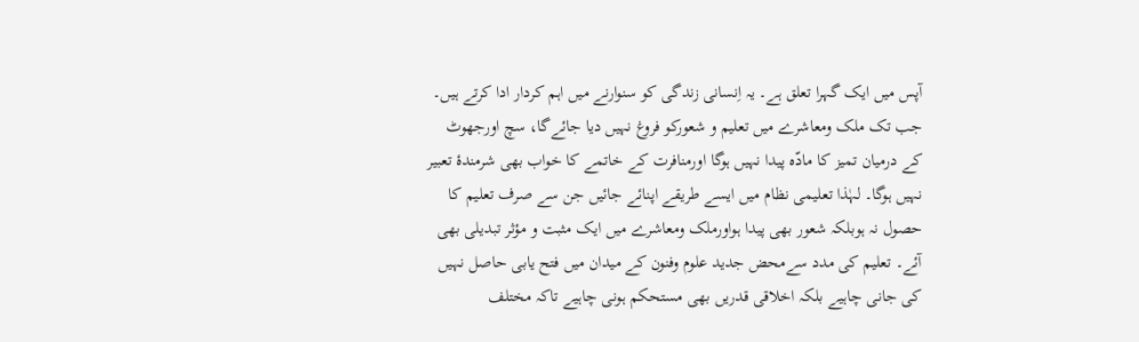آپس میں ایک گہرا تعلق ہے۔ یہ اِنسانی زندگی کو سنوارنے میں اہم کردار ادا کرتے ہیں۔ جب تک ملک ومعاشرے میں تعلیم و شعورکو فروغ نہیں دیا جائےگا، سچ اورجھوٹ کے درمیان تمیز کا مادّہ پیدا نہیں ہوگا اورمنافرت کے خاتمے کا خواب بھی شرمندۂ تعبیر نہیں ہوگا۔ لہٰذا تعلیمی نظام میں ایسے طریقے اپنائے جائیں جن سے صرف تعلیم کا حصول نہ ہوبلکہ شعور بھی پیدا ہواورملک ومعاشرے میں ایک مثبت و مؤثر تبدیلی بھی آئے۔ تعلیم کی مدد سےمحض جدید علوم وفنون کے میدان میں فتح یابی حاصل نہیں کی جانی چاہیے بلکہ اخلاقی قدریں بھی مستحکم ہونی چاہیے تاکہ مختلف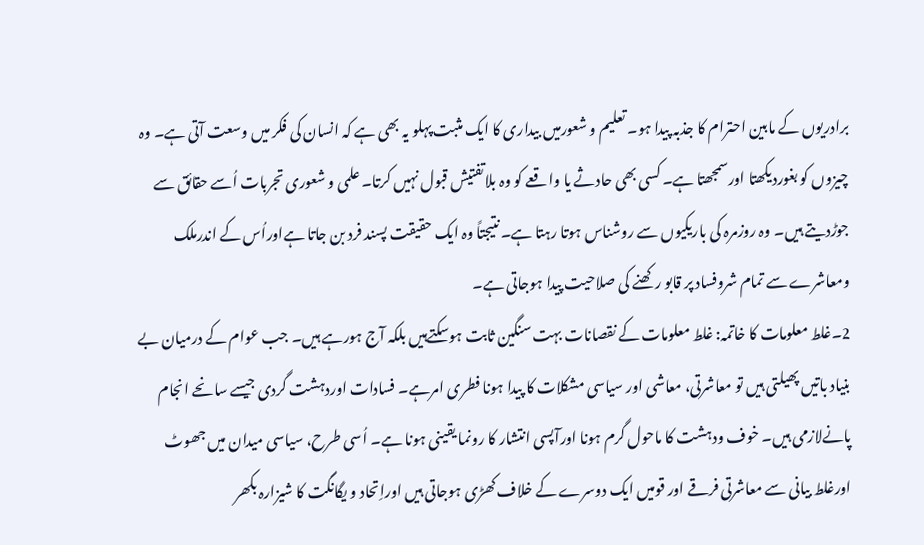برادریوں کے مابین احترام کا جذبہ پیدا ہو۔ تعلیم و شعورمیں بیداری کا ایک مثبت پہلو یہ بھی ہے کہ انسان کی فکر میں وسعت آتی ہے۔ وہ چیزوں کو بغوردیکھتا اورسمجھتا ہے۔ کسی بھی حادثے یا واقعے کو وہ بلاتفتیش قبول نہیں کرتا۔ علمی و شعوری تجربات اُسے حقائق سے جوڑدیتے ہیں۔ وہ روزمرہ کی باریکیوں سے روشناس ہوتا رہتا ہے۔ نتیجتاً وہ ایک حقیقت پسند فرد بن جاتا ہےاوراُس کے اندرملک ومعاشرے سے تمام شروفساد پر قابو رکھنے کی صلاحیت پیدا ہوجاتی ہے۔
2۔غلط معلومات کا خاتمہ: غلط معلومات کے نقصانات بہت سنگین ثابت ہوسکتےہیں بلکہ آج ہورہے ہیں۔ جب عوام کے درمیان بے بنیاد باتیں پھیلتی ہیں تو معاشرتی، معاشی اور سیاسی مشکلات کا پیدا ہونا فطری امرہے۔ فسادات اوردہشت گردی جیسے سانحے انجام پانےلازمی ہیں۔ خوف ودہشت کا ماحول گرم ہونا اورآپسی انتشار کا رونما یقینی ہونا ہے۔ اُسی طرح، سیاسی میدان میں جھوٹ اورغلط بیانی سے معاشرتی فرقے اور قومیں ایک دوسرے کے خلاف کھڑی ہوجاتی ہیں اوراِتحاد و یگانگت کا شیزارہ بکھر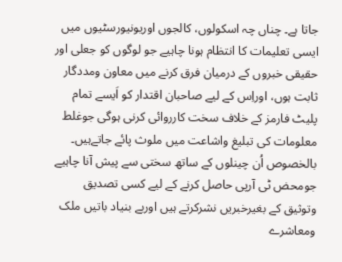جاتا ہے۔ چناں چہ اسکولوں، کالجوں اوریونیورسٹیوں میں ایسی تعلیمات کا انتظام ہونا چاہیے جو لوگوں کو جعلی اور حقیقی خبروں کے درمیان فرق کرنے میں معاون ومددگار ثابت ہوں، اوراِس کے لیے صاحبان اقتدار کو اَیسے تمام پلیٹ فارمز کے خلاف سخت کارروائی کرنی ہوگی جوغلط معلومات کی تبلیغ واشاعت میں ملوث پائے جاتےہیں۔ بالخصوص اُن چینلوں کے ساتھ سختی سے پیش آنا چاہیے جومحض ٹی آرپی حاصل کرنے کے لیے کسی تصدیق وتوثیق کے بغیرخبریں نشرکرتے ہیں اوربے بنیاد باتیں ملک ومعاشرے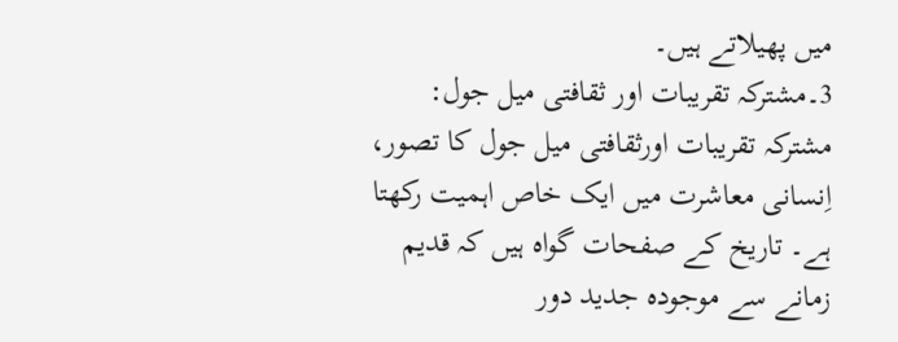میں پھیلاتے ہیں۔
3۔مشترکہ تقریبات اور ثقافتی میل جول: مشترکہ تقریبات اورثقافتی میل جول کا تصور، اِنسانی معاشرت میں ایک خاص اہمیت رکھتا ہے۔ تاریخ کے صفحات گواہ ہیں کہ قدیم زمانے سے موجودہ جدید دور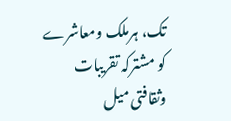تک، ہرملک ومعاشرے کو مشترکہ تقریبات وثقافتی میل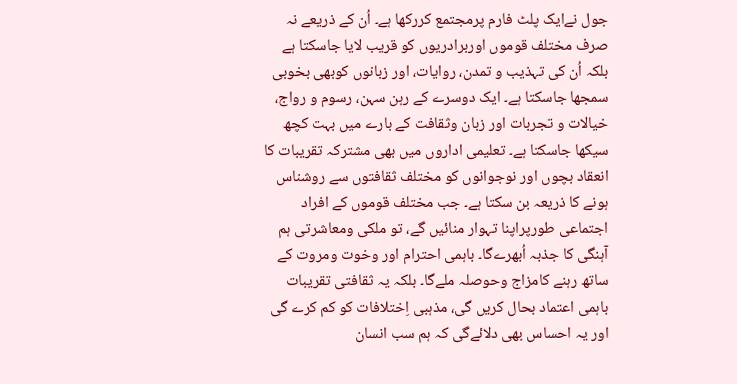جول نےایک پلٹ فارم پرمجتمع کررکھا ہے۔ اُن کے ذریعے نہ صرف مختلف قوموں اوربرادریوں کو قریب لایا جاسکتا ہے بلکہ اُن کی تہذیب و تمدن، روایات، اور زبانوں کوبھی بخوبی سمجھا جاسکتا ہے۔ ایک دوسرے کے رہن سہن، رسوم و رواج، خیالات و تجربات اور زبان وثقافت کے بارے میں بہت کچھ سیکھا جاسکتا ہے۔ تعلیمی اداروں میں بھی مشترکہ تقریبات کا انعقاد بچوں اور نوجوانوں کو مختلف ثقافتوں سے روشناس ہونے کا ذریعہ بن سکتا ہے۔ جب مختلف قوموں کے افراد اجتماعی طورپراپنا تہوار منائیں گے، تو ملکی ومعاشرتی ہم آہنگی کا جذبہ اُبھرےگا۔ باہمی احترام اور وخوت ومروت کے ساتھ رہنے کامزاج وحوصلہ ملےگا۔ بلکہ یہ ثقافتی تقریبات باہمی اعتماد بحال کریں گی، مذہبی اِختلافات کو کم کرے گی اور یہ احساس بھی دلائےگی کہ ہم سب انسان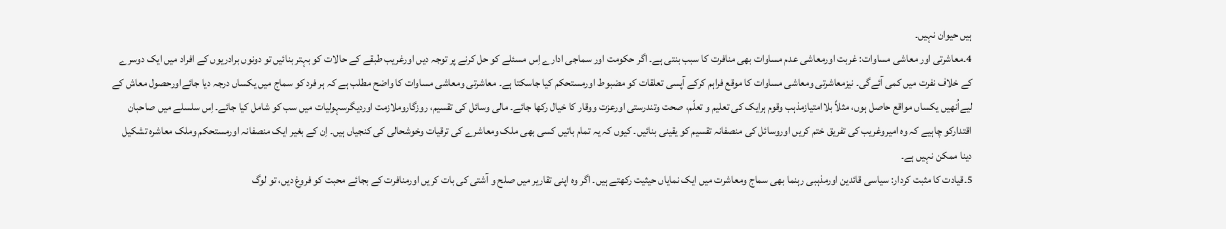ہیں حیوان نہیں۔
4۔معاشرتی اور معاشی مساوات: غربت اورمعاشی عدم مساوات بھی منافرت کا سبب بنتی ہے۔ اگر حکومت اور سماجی ادارے اِس مسئلے کو حل کرنے پر توجہ دیں اورغریب طبقے کے حالات کو بہتر بنائیں تو دونوں برادریوں کے افراد میں ایک دوسرے کے خلاف نفرت میں کمی آئےگی۔ نیزمعاشرتی ومعاشی مساوات کا موقع فراہم کرکے آپسی تعلقات کو مضبوط اورمستحکم کیا جاسکتا ہے۔ معاشرتی ومعاشی مساوات کا واضح مطلب ہے کہ ہر فرد کو سماج میں یکساں درجہ دیا جائےاورحصول معاش کے لیےاُنھیں یکساں مواقع حاصل ہوں، مثلاً بلاامتیازمذہب وقوم ہرایک کی تعلیم و تعلّم، صحت وتندرستی اورعزت ووقار کا خیال رکھا جائے۔ مالی وسائل کی تقسیم، روزگاروملازمت اوردیگرسہولیات میں سب کو شامل کیا جائے۔ اِس سلسلے میں صاحبان اقتدارکو چاہیے کہ وہ امیروغریب کی تفریق ختم کریں اوروسائل کی منصفانہ تقسیم کو یقینی بنائیں۔ کیوں کہ یہ تمام باتیں کسی بھی ملک ومعاشرے کی ترقیات وخوشحالی کی کنجیاں ہیں۔ اِن کے بغیر ایک منصفانہ اورمستحکم وملک معاشرہ تشکیل دینا ممکن نہیں ہے۔
5۔قیادت کا مثبت کردار: سیاسی قائدین اورمذہبی رہنما بھی سماج ومعاشرت میں ایک نمایاں حیثیت رکھتے ہیں۔ اگر وہ اپنی تقاریر میں صلح و آشتی کی بات کریں اورمنافرت کے بجائے محبت کو فروغ دیں، تو لوگ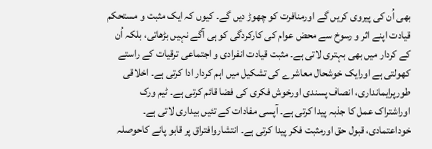بھی اُن کی پیروی کریں گے اورمنافرت کو چھوڑ دیں گے۔ کیوں کہ ایک مثبت و مستحکم قیادت اپنے اثر و رسوخ سے محض عوام کی کارکردگی کو ہی آگے نہیں بڑھاتی، بلکہ اُن کے کردار میں بھی بہتری لاتی ہے۔ مثبت قیادت انفرادی و اجتماعی ترقیات کے راستے کھولتی ہے اورایک خوشحال معاشرے کی تشکیل میں اہم کردار ادا کرتی ہے۔ اخلاقی طورپرایمانداری، انصاف پسندی اورخوش فکری کی فضا قائم کرتی ہے۔ ٹیم ورک اوراشتراک عمل کا جذبہ پیدا کرتی ہے۔ آپسی مفادات کے تئیں بیداری لاتی ہے۔ خوداعتمادی، قبول حق اورمثبت فکر پیدا کرتی ہے۔ انتشاروافتراق پر قابو پانے کاحوصلہ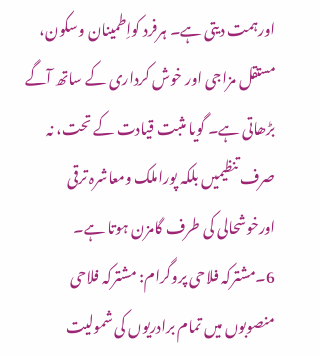اورہمت دیتی ہے۔ ہرفرد کواِطمینان وسکون، مستقل مزاجی اور خوش کرداری کے ساتھ آگے بڑھاتی ہے۔ گویا مثبت قیادت کے تحت، نہ صرف تنظیمیں بلکہ پوراملک ومعاشرہ ترقی اورخوشحالی کی طرف گامزن ہوتا ہے۔
6۔مشترکہ فلاحی پروگرام: مشترکہ فلاحی منصوبوں میں تمام برادریوں کی شمولیت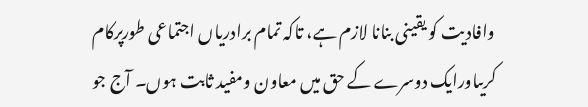وافادیت کو یقینی بنانا لازم ہے، تاکہ تمام برادریاں اجتماعی طورپرکام کریںاورایک دوسرے کے حق میں معاون ومفید ثابت ہوں۔ آج جو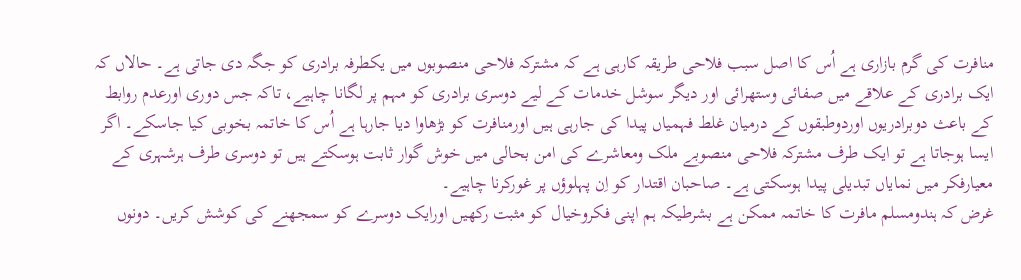منافرت کی گرم بازاری ہے اُس کا اصل سبب فلاحی طریقہ کارہی ہے کہ مشترکہ فلاحی منصوبوں میں یکطرفہ برادری کو جگہ دی جاتی ہے۔ حالاں کہ ایک برادری کے علاقے میں صفائی وستھرائی اور دیگر سوشل خدمات کے لیے دوسری برادری کو مہم پر لگانا چاہیے، تاکہ جس دوری اورعدم روابط کے باعث دوبرادریوں اوردوطبقوں کے درمیان غلط فہمیاں پیدا کی جارہی ہیں اورمنافرت کو بڑھاوا دیا جارہا ہے اُس کا خاتمہ بخوبی کیا جاسکے۔ اگر ایسا ہوجاتا ہے تو ایک طرف مشترکہ فلاحی منصوبے ملک ومعاشرے کی امن بحالی میں خوش گوار ثابت ہوسکتے ہیں تو دوسری طرف ہرشہری کے معیارفکر میں نمایاں تبدیلی پیدا ہوسکتی ہے۔ صاحبان اقتدار کو اِن پہلوؤں پر غورکرنا چاہیے۔
غرض کہ ہندومسلم مافرت کا خاتمہ ممکن ہے بشرطیکہ ہم اپنی فکروخیال کو مثبت رکھیں اورایک دوسرے کو سمجھنے کی کوشش کریں۔ دونوں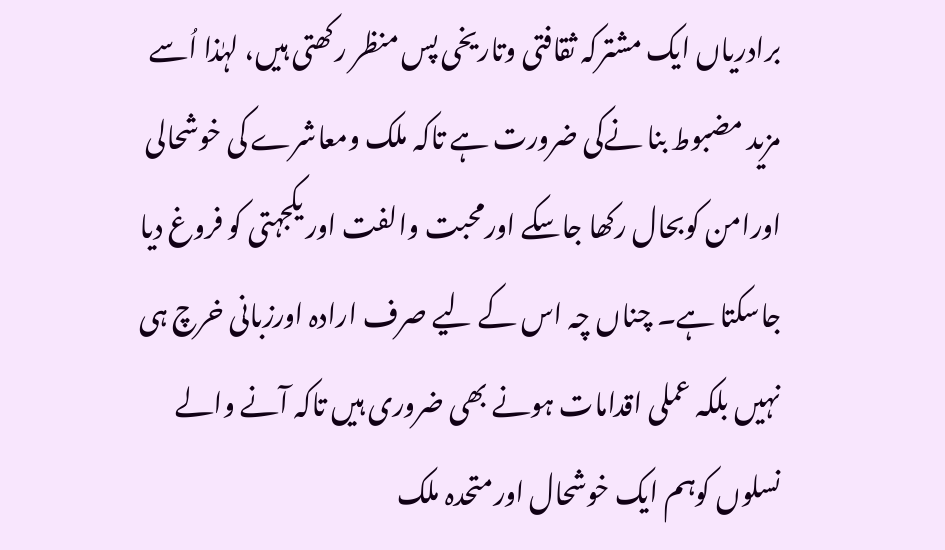برادریاں ایک مشترکہ ثقافتی وتاریخی پس منظر رکھتی ہیں، لہٰذا اُسے مزید مضبوط بنا نےکی ضرورت ہے تاکہ ملک ومعاشرے کی خوشحالی اورامن کوبحال رکھا جاسکے اورمحبت والفت اور یکجہتی کو فروغ دیا جاسکتا ہے۔ چناں چہ اس کے لیے صرف ارادہ اورزبانی خرچ ہی نہیں بلکہ عملی اقدامات ہونے بھی ضروری ہیں تاکہ آنے والے نسلوں کوہم ایک خوشحال اورمتحدہ ملک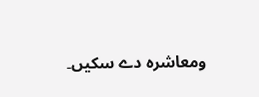ومعاشرہ دے سکیں۔